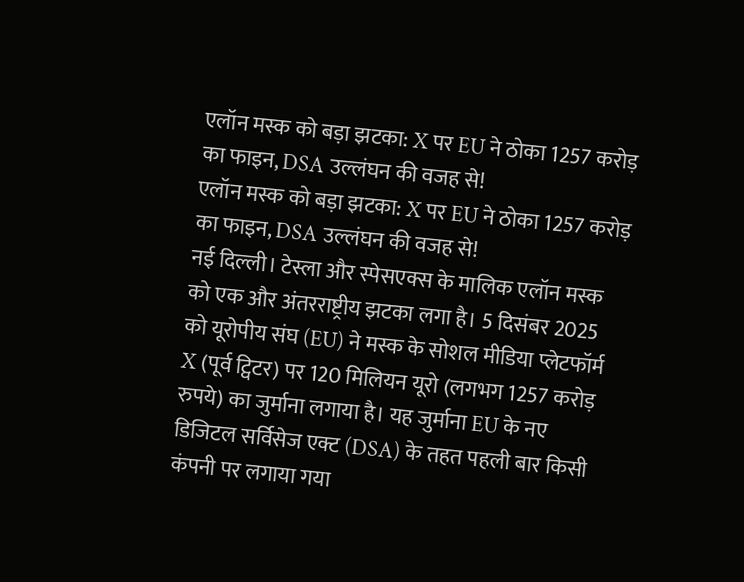एलॉन मस्क को बड़ा झटका: X पर EU ने ठोका 1257 करोड़ का फाइन, DSA उल्लंघन की वजह से!
एलॉन मस्क को बड़ा झटका: X पर EU ने ठोका 1257 करोड़ का फाइन, DSA उल्लंघन की वजह से!
नई दिल्ली। टेस्ला और स्पेसएक्स के मालिक एलॉन मस्क को एक और अंतरराष्ट्रीय झटका लगा है। 5 दिसंबर 2025 को यूरोपीय संघ (EU) ने मस्क के सोशल मीडिया प्लेटफॉर्म X (पूर्व ट्विटर) पर 120 मिलियन यूरो (लगभग 1257 करोड़ रुपये) का जुर्माना लगाया है। यह जुर्माना EU के नए डिजिटल सर्विसेज एक्ट (DSA) के तहत पहली बार किसी कंपनी पर लगाया गया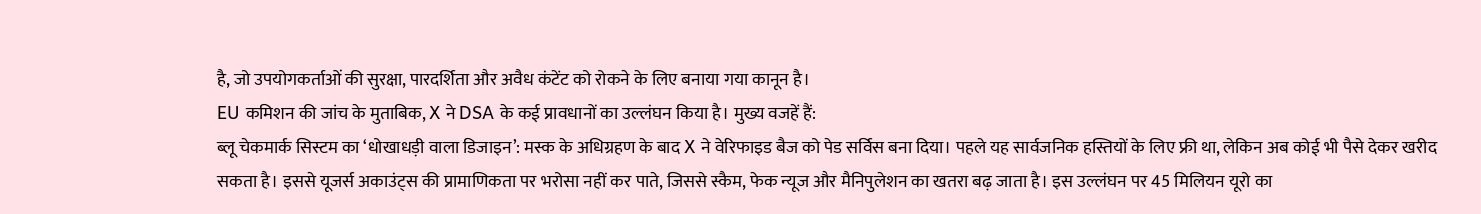है, जो उपयोगकर्ताओं की सुरक्षा, पारदर्शिता और अवैध कंटेंट को रोकने के लिए बनाया गया कानून है।
EU कमिशन की जांच के मुताबिक, X ने DSA के कई प्रावधानों का उल्लंघन किया है। मुख्य वजहें हैं:
ब्लू चेकमार्क सिस्टम का ‘धोखाधड़ी वाला डिजाइन’: मस्क के अधिग्रहण के बाद X ने वेरिफाइड बैज को पेड सर्विस बना दिया। पहले यह सार्वजनिक हस्तियों के लिए फ्री था, लेकिन अब कोई भी पैसे देकर खरीद सकता है। इससे यूजर्स अकाउंट्स की प्रामाणिकता पर भरोसा नहीं कर पाते, जिससे स्कैम, फेक न्यूज और मैनिपुलेशन का खतरा बढ़ जाता है। इस उल्लंघन पर 45 मिलियन यूरो का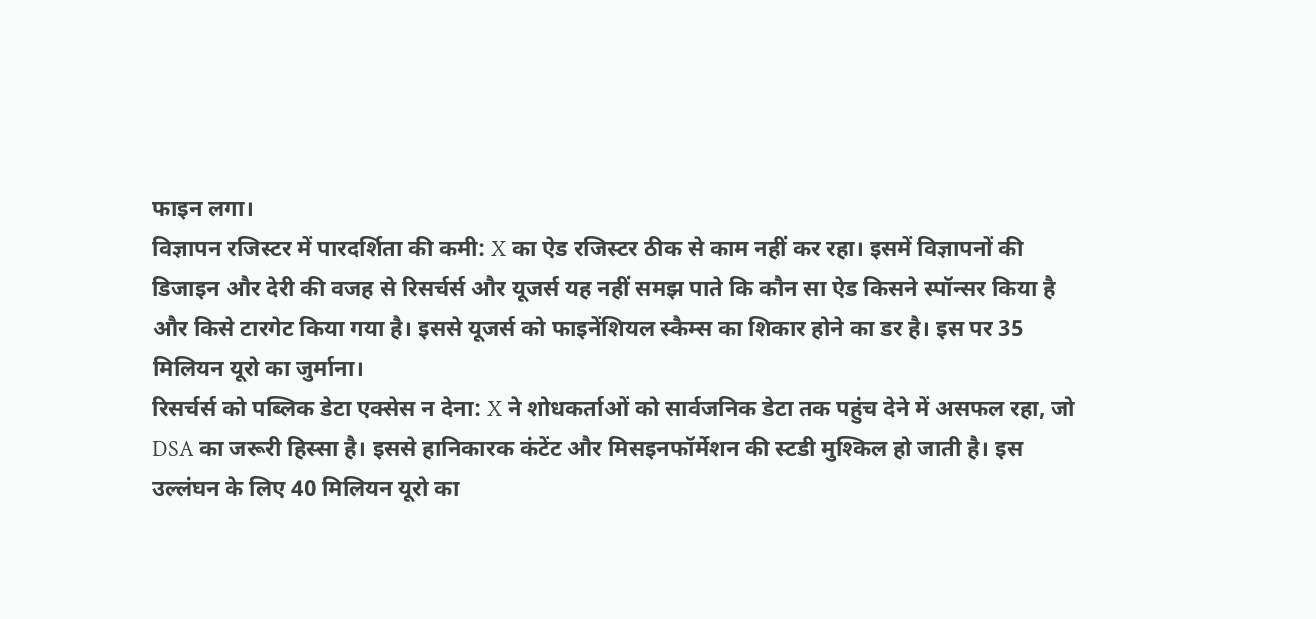फाइन लगा।
विज्ञापन रजिस्टर में पारदर्शिता की कमी: X का ऐड रजिस्टर ठीक से काम नहीं कर रहा। इसमें विज्ञापनों की डिजाइन और देरी की वजह से रिसर्चर्स और यूजर्स यह नहीं समझ पाते कि कौन सा ऐड किसने स्पॉन्सर किया है और किसे टारगेट किया गया है। इससे यूजर्स को फाइनेंशियल स्कैम्स का शिकार होने का डर है। इस पर 35 मिलियन यूरो का जुर्माना।
रिसर्चर्स को पब्लिक डेटा एक्सेस न देना: X ने शोधकर्ताओं को सार्वजनिक डेटा तक पहुंच देने में असफल रहा, जो DSA का जरूरी हिस्सा है। इससे हानिकारक कंटेंट और मिसइनफॉर्मेशन की स्टडी मुश्किल हो जाती है। इस उल्लंघन के लिए 40 मिलियन यूरो का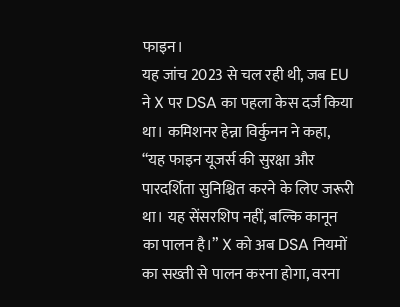फाइन।
यह जांच 2023 से चल रही थी, जब EU ने X पर DSA का पहला केस दर्ज किया था। कमिशनर हेन्ना विर्कुनन ने कहा, “यह फाइन यूजर्स की सुरक्षा और पारदर्शिता सुनिश्चित करने के लिए जरूरी था। यह सेंसरशिप नहीं, बल्कि कानून का पालन है।” X को अब DSA नियमों का सख्ती से पालन करना होगा, वरना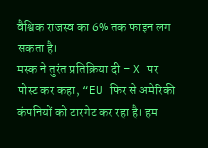वैश्विक राजस्व का 6% तक फाइन लग सकता है।
मस्क ने तुरंत प्रतिक्रिया दी – X पर पोस्ट कर कहा, “EU फिर से अमेरिकी कंपनियों को टारगेट कर रहा है। हम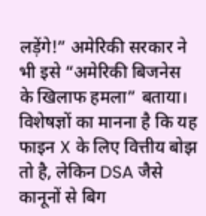लड़ेंगे!” अमेरिकी सरकार ने भी इसे “अमेरिकी बिजनेस के खिलाफ हमला” बताया। विशेषज्ञों का मानना है कि यह फाइन X के लिए वित्तीय बोझ तो है, लेकिन DSA जैसे कानूनों से बिग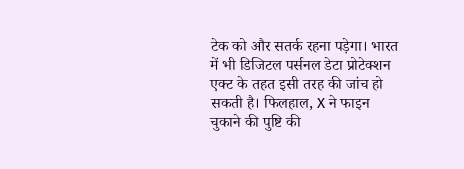टेक को और सतर्क रहना पड़ेगा। भारत में भी डिजिटल पर्सनल डेटा प्रोटेक्शन एक्ट के तहत इसी तरह की जांच हो सकती है। फिलहाल, X ने फाइन चुकाने की पुष्टि की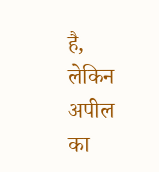है, लेकिन अपील का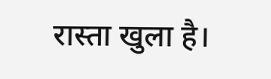रास्ता खुला है।